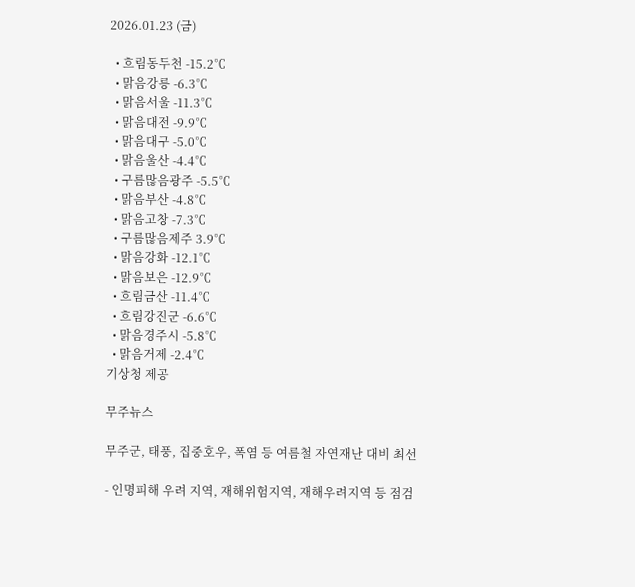2026.01.23 (금)

  • 흐림동두천 -15.2℃
  • 맑음강릉 -6.3℃
  • 맑음서울 -11.3℃
  • 맑음대전 -9.9℃
  • 맑음대구 -5.0℃
  • 맑음울산 -4.4℃
  • 구름많음광주 -5.5℃
  • 맑음부산 -4.8℃
  • 맑음고창 -7.3℃
  • 구름많음제주 3.9℃
  • 맑음강화 -12.1℃
  • 맑음보은 -12.9℃
  • 흐림금산 -11.4℃
  • 흐림강진군 -6.6℃
  • 맑음경주시 -5.8℃
  • 맑음거제 -2.4℃
기상청 제공

무주뉴스

무주군, 태풍, 집중호우, 폭염 등 여름철 자연재난 대비 최선

- 인명피해 우려 지역, 재해위험지역, 재해우려지역 등 점검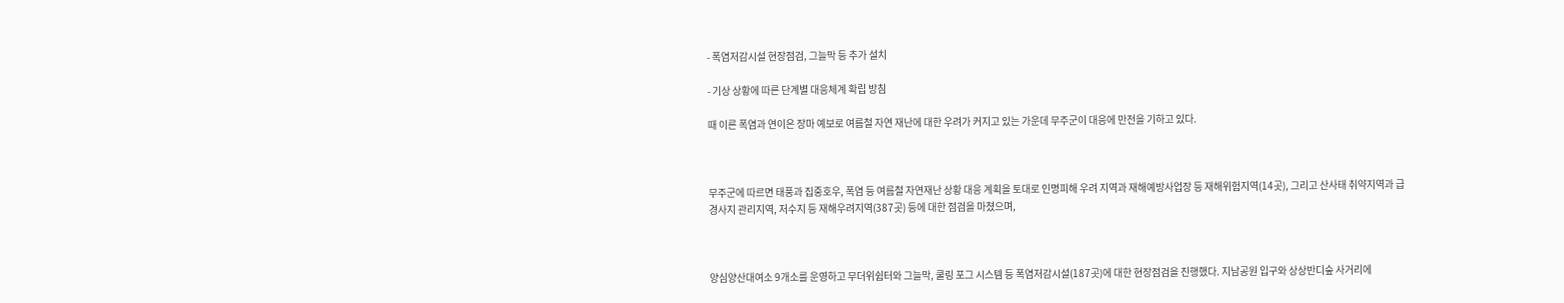- 폭염저감시설 현장점검, 그늘막 등 추가 설치

- 기상 상황에 따른 단계별 대응체계 확립 방침

때 이른 폭염과 연이은 장마 예보로 여름철 자연 재난에 대한 우려가 커지고 있는 가운데 무주군이 대응에 만전을 기하고 있다.



무주군에 따르면 태풍과 집중호우, 폭염 등 여름철 자연재난 상황 대응 계획을 토대로 인명피해 우려 지역과 재해예방사업장 등 재해위험지역(14곳), 그리고 산사태 취약지역과 급경사지 관리지역, 저수지 등 재해우려지역(387곳) 등에 대한 점검을 마쳤으며,



양심양산대여소 9개소를 운영하고 무더위쉼터와 그늘막, 쿨링 포그 시스템 등 폭염저감시설(187곳)에 대한 현장점검을 진행했다. 지남공원 입구와 상상반디숲 사거리에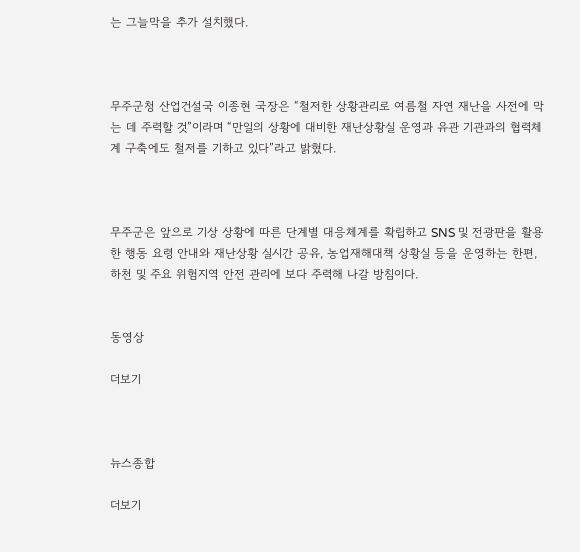는 그늘막을 추가 설치했다.



무주군청 산업건설국 이종현 국장은 “철저한 상황관리로 여름철 자연 재난을 사전에 막는 데 주력할 것”이라며 “만일의 상황에 대비한 재난상황실 운영과 유관 기관과의 협력체계 구축에도 철저를 기하고 있다”라고 밝혔다.



무주군은 앞으로 기상 상황에 따른 단계별 대응체계를 확립하고 SNS 및 전광판을 활용한 행동 요령 안내와 재난상황 실시간 공유, 농업재해대책 상황실 등을 운영하는 한편, 하천 및 주요 위험지역 안전 관리에 보다 주력해 나갈 방침이다.


동영상

더보기



뉴스종합

더보기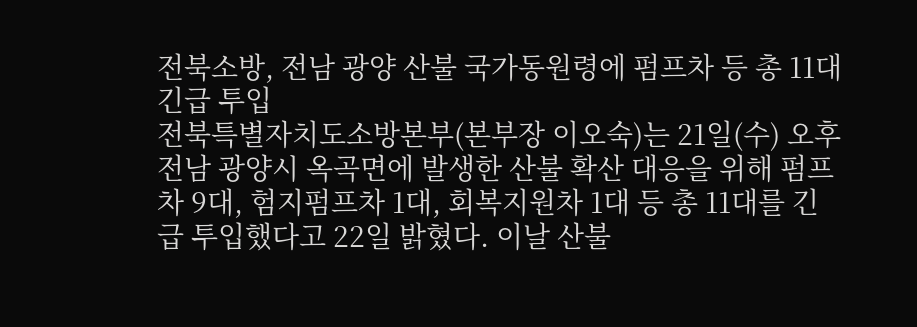전북소방, 전남 광양 산불 국가동원령에 펌프차 등 총 11대 긴급 투입
전북특별자치도소방본부(본부장 이오숙)는 21일(수) 오후 전남 광양시 옥곡면에 발생한 산불 확산 대응을 위해 펌프차 9대, 험지펌프차 1대, 회복지원차 1대 등 총 11대를 긴급 투입했다고 22일 밝혔다. 이날 산불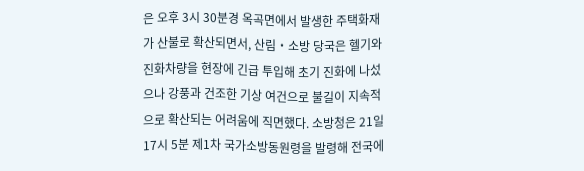은 오후 3시 30분경 옥곡면에서 발생한 주택화재가 산불로 확산되면서, 산림‧소방 당국은 헬기와 진화차량을 현장에 긴급 투입해 초기 진화에 나섰으나 강풍과 건조한 기상 여건으로 불길이 지속적으로 확산되는 어려움에 직면했다. 소방청은 21일 17시 5분 제1차 국가소방동원령을 발령해 전국에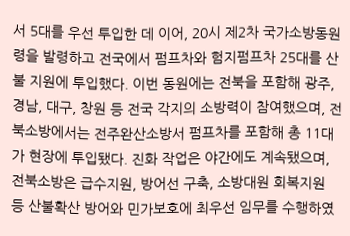서 5대를 우선 투입한 데 이어, 20시 제2차 국가소방동원령을 발령하고 전국에서 펌프차와 험지펌프차 25대를 산불 지원에 투입했다. 이번 동원에는 전북을 포함해 광주, 경남, 대구, 창원 등 전국 각지의 소방력이 참여했으며, 전북소방에서는 전주완산소방서 펌프차를 포함해 총 11대가 현장에 투입됐다. 진화 작업은 야간에도 계속됐으며, 전북소방은 급수지원, 방어선 구축, 소방대원 회복지원 등 산불확산 방어와 민가보호에 최우선 임무를 수행하였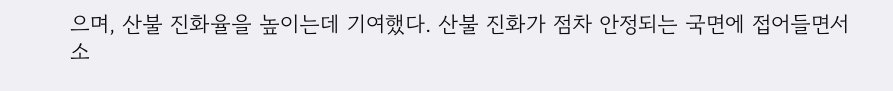으며, 산불 진화율을 높이는데 기여했다. 산불 진화가 점차 안정되는 국면에 접어들면서 소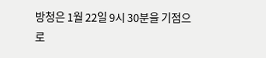방청은 1월 22일 9시 30분을 기점으로